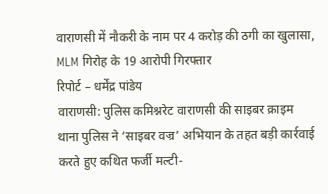वाराणसी में नौकरी के नाम पर 4 करोड़ की ठगी का खुलासा, MLM गिरोह के 19 आरोपी गिरफ्तार
रिपोर्ट – धर्मेंद्र पांडेय
वाराणसी: पुलिस कमिश्नरेट वाराणसी की साइबर क्राइम थाना पुलिस ने ‘साइबर वज्र’ अभियान के तहत बड़ी कार्रवाई करते हुए कथित फर्जी मल्टी-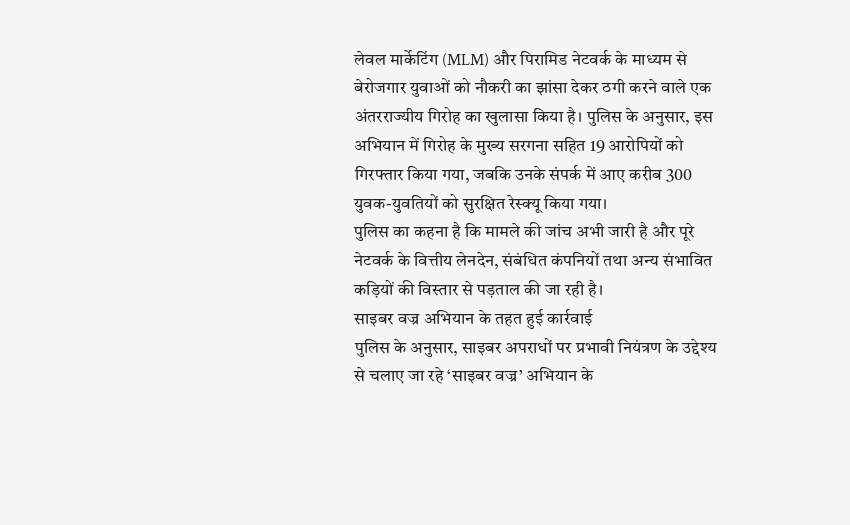लेवल मार्केटिंग (MLM) और पिरामिड नेटवर्क के माध्यम से बेरोजगार युवाओं को नौकरी का झांसा देकर ठगी करने वाले एक अंतरराज्यीय गिरोह का खुलासा किया है। पुलिस के अनुसार, इस अभियान में गिरोह के मुख्य सरगना सहित 19 आरोपियों को गिरफ्तार किया गया, जबकि उनके संपर्क में आए करीब 300 युवक-युवतियों को सुरक्षित रेस्क्यू किया गया।
पुलिस का कहना है कि मामले की जांच अभी जारी है और पूरे नेटवर्क के वित्तीय लेनदेन, संबंधित कंपनियों तथा अन्य संभावित कड़ियों की विस्तार से पड़ताल की जा रही है।
साइबर वज्र अभियान के तहत हुई कार्रवाई
पुलिस के अनुसार, साइबर अपराधों पर प्रभावी नियंत्रण के उद्देश्य से चलाए जा रहे ‘साइबर वज्र’ अभियान के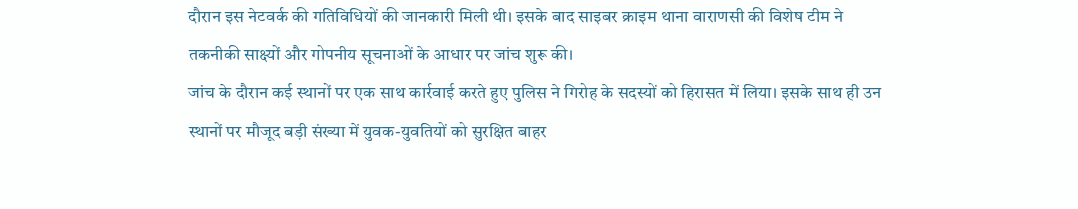दौरान इस नेटवर्क की गतिविधियों की जानकारी मिली थी। इसके बाद साइबर क्राइम थाना वाराणसी की विशेष टीम ने तकनीकी साक्ष्यों और गोपनीय सूचनाओं के आधार पर जांच शुरू की।
जांच के दौरान कई स्थानों पर एक साथ कार्रवाई करते हुए पुलिस ने गिरोह के सदस्यों को हिरासत में लिया। इसके साथ ही उन स्थानों पर मौजूद बड़ी संख्या में युवक-युवतियों को सुरक्षित बाहर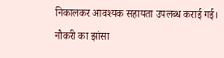निकालकर आवश्यक सहायता उपलब्ध कराई गई।
नौकरी का झांसा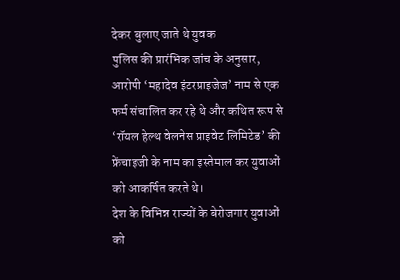देकर बुलाए जाते थे युवक
पुलिस की प्रारंभिक जांच के अनुसार, आरोपी ‘महादेव इंटरप्राइजेज’ नाम से एक फर्म संचालित कर रहे थे और कथित रूप से ‘रॉयल हेल्थ वेलनेस प्राइवेट लिमिटेड’ की फ्रेंचाइजी के नाम का इस्तेमाल कर युवाओं को आकर्षित करते थे।
देश के विभिन्न राज्यों के बेरोजगार युवाओं को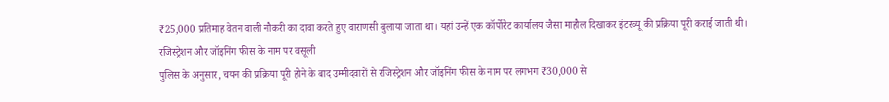₹25,000 प्रतिमाह वेतन वाली नौकरी का दावा करते हुए वाराणसी बुलाया जाता था। यहां उन्हें एक कॉर्पोरेट कार्यालय जैसा माहौल दिखाकर इंटरव्यू की प्रक्रिया पूरी कराई जाती थी।
रजिस्ट्रेशन और जॉइनिंग फीस के नाम पर वसूली
पुलिस के अनुसार, चयन की प्रक्रिया पूरी होने के बाद उम्मीदवारों से रजिस्ट्रेशन और जॉइनिंग फीस के नाम पर लगभग ₹30,000 से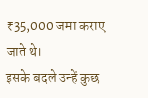₹35,000 जमा कराए जाते थे।
इसके बदले उन्हें कुछ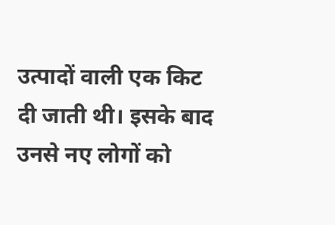उत्पादों वाली एक किट दी जाती थी। इसके बाद उनसे नए लोगों को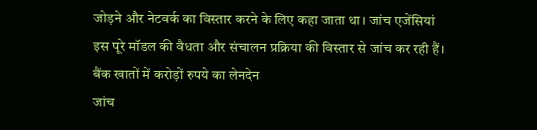जोड़ने और नेटवर्क का विस्तार करने के लिए कहा जाता था। जांच एजेंसियां इस पूरे मॉडल की वैधता और संचालन प्रक्रिया की विस्तार से जांच कर रही हैं।
बैंक खातों में करोड़ों रुपये का लेनदेन
जांच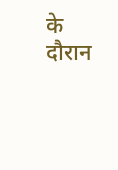के दौरान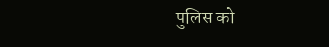पुलिस को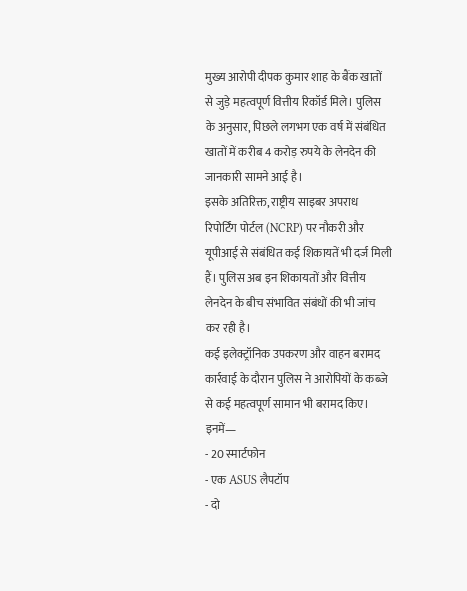मुख्य आरोपी दीपक कुमार शाह के बैंक खातों से जुड़े महत्वपूर्ण वित्तीय रिकॉर्ड मिले। पुलिस के अनुसार, पिछले लगभग एक वर्ष में संबंधित खातों में करीब 4 करोड़ रुपये के लेनदेन की जानकारी सामने आई है।
इसके अतिरिक्त, राष्ट्रीय साइबर अपराध रिपोर्टिंग पोर्टल (NCRP) पर नौकरी और यूपीआई से संबंधित कई शिकायतें भी दर्ज मिली हैं। पुलिस अब इन शिकायतों और वित्तीय लेनदेन के बीच संभावित संबंधों की भी जांच कर रही है।
कई इलेक्ट्रॉनिक उपकरण और वाहन बरामद
कार्रवाई के दौरान पुलिस ने आरोपियों के कब्जे से कई महत्वपूर्ण सामान भी बरामद किए। इनमें—
- 20 स्मार्टफोन
- एक ASUS लैपटॉप
- दो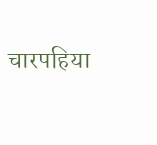चारपहिया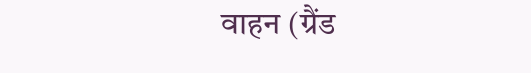वाहन (ग्रैंड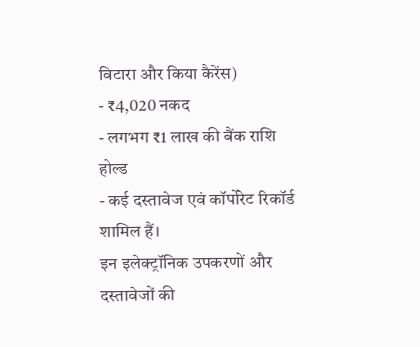विटारा और किया कैरेंस)
- ₹4,020 नकद
- लगभग ₹1 लाख की बैंक राशि होल्ड
- कई दस्तावेज एवं कॉर्पोरेट रिकॉर्ड
शामिल हैं।
इन इलेक्ट्रॉनिक उपकरणों और दस्तावेजों की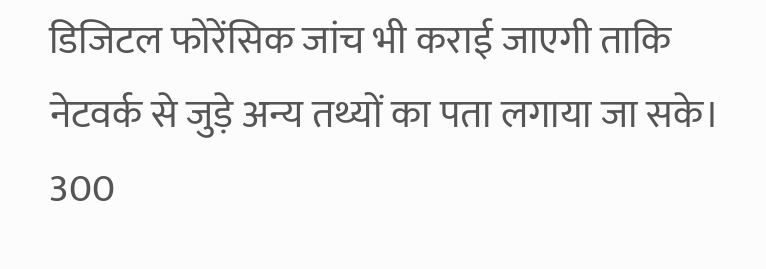डिजिटल फोरेंसिक जांच भी कराई जाएगी ताकि नेटवर्क से जुड़े अन्य तथ्यों का पता लगाया जा सके।
300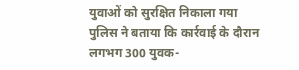युवाओं को सुरक्षित निकाला गया
पुलिस ने बताया कि कार्रवाई के दौरान लगभग 300 युवक-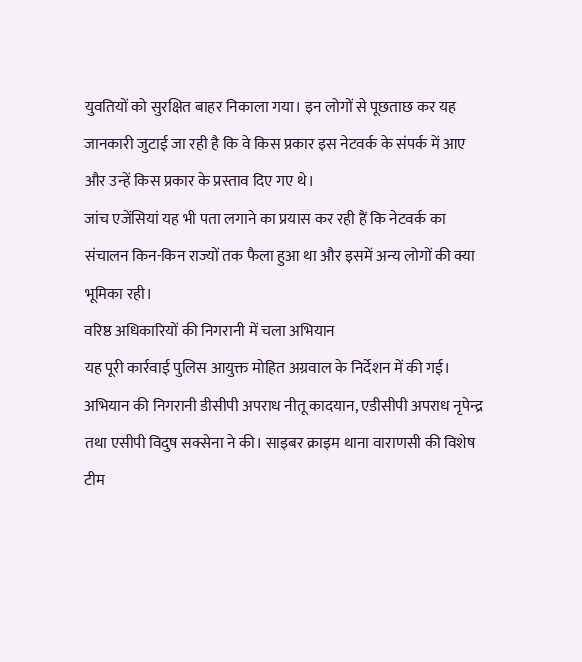युवतियों को सुरक्षित बाहर निकाला गया। इन लोगों से पूछताछ कर यह जानकारी जुटाई जा रही है कि वे किस प्रकार इस नेटवर्क के संपर्क में आए और उन्हें किस प्रकार के प्रस्ताव दिए गए थे।
जांच एजेंसियां यह भी पता लगाने का प्रयास कर रही हैं कि नेटवर्क का संचालन किन-किन राज्यों तक फैला हुआ था और इसमें अन्य लोगों की क्या भूमिका रही।
वरिष्ठ अधिकारियों की निगरानी में चला अभियान
यह पूरी कार्रवाई पुलिस आयुक्त मोहित अग्रवाल के निर्देशन में की गई। अभियान की निगरानी डीसीपी अपराध नीतू कादयान, एडीसीपी अपराध नृपेन्द्र तथा एसीपी विदुष सक्सेना ने की। साइबर क्राइम थाना वाराणसी की विशेष टीम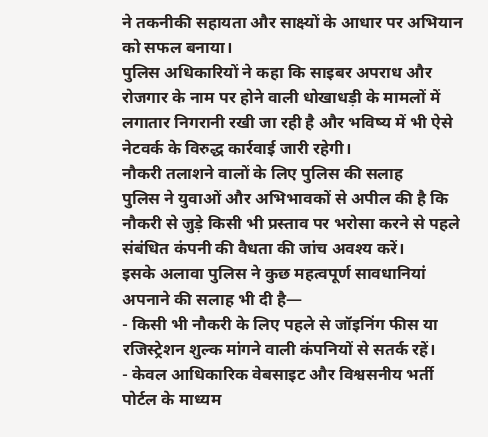ने तकनीकी सहायता और साक्ष्यों के आधार पर अभियान को सफल बनाया।
पुलिस अधिकारियों ने कहा कि साइबर अपराध और रोजगार के नाम पर होने वाली धोखाधड़ी के मामलों में लगातार निगरानी रखी जा रही है और भविष्य में भी ऐसे नेटवर्क के विरुद्ध कार्रवाई जारी रहेगी।
नौकरी तलाशने वालों के लिए पुलिस की सलाह
पुलिस ने युवाओं और अभिभावकों से अपील की है कि नौकरी से जुड़े किसी भी प्रस्ताव पर भरोसा करने से पहले संबंधित कंपनी की वैधता की जांच अवश्य करें।
इसके अलावा पुलिस ने कुछ महत्वपूर्ण सावधानियां अपनाने की सलाह भी दी है—
- किसी भी नौकरी के लिए पहले से जॉइनिंग फीस या रजिस्ट्रेशन शुल्क मांगने वाली कंपनियों से सतर्क रहें।
- केवल आधिकारिक वेबसाइट और विश्वसनीय भर्ती पोर्टल के माध्यम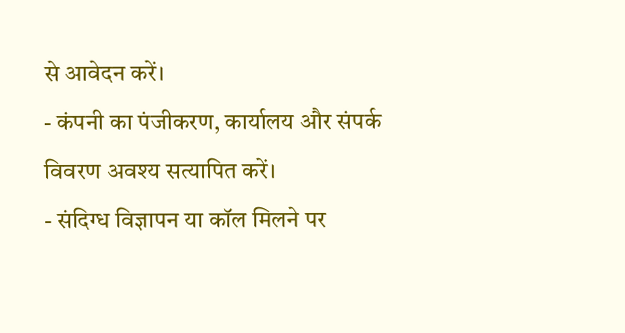से आवेदन करें।
- कंपनी का पंजीकरण, कार्यालय और संपर्क विवरण अवश्य सत्यापित करें।
- संदिग्ध विज्ञापन या कॉल मिलने पर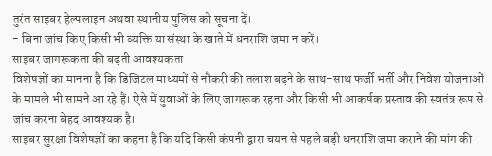तुरंत साइबर हेल्पलाइन अथवा स्थानीय पुलिस को सूचना दें।
- बिना जांच किए किसी भी व्यक्ति या संस्था के खाते में धनराशि जमा न करें।
साइबर जागरूकता की बढ़ती आवश्यकता
विशेषज्ञों का मानना है कि डिजिटल माध्यमों से नौकरी की तलाश बढ़ने के साथ-साथ फर्जी भर्ती और निवेश योजनाओं के मामले भी सामने आ रहे हैं। ऐसे में युवाओं के लिए जागरूक रहना और किसी भी आकर्षक प्रस्ताव की स्वतंत्र रूप से जांच करना बेहद आवश्यक है।
साइबर सुरक्षा विशेषज्ञों का कहना है कि यदि किसी कंपनी द्वारा चयन से पहले बड़ी धनराशि जमा कराने की मांग की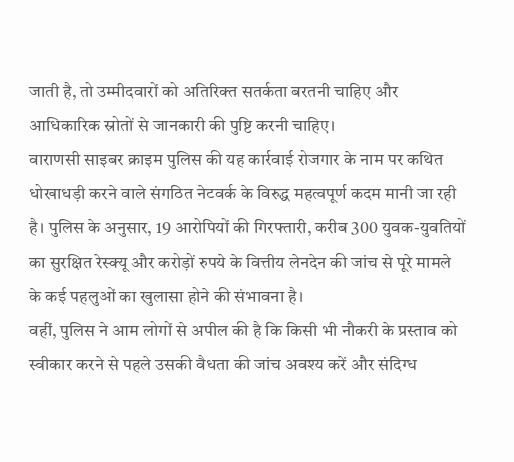जाती है, तो उम्मीदवारों को अतिरिक्त सतर्कता बरतनी चाहिए और आधिकारिक स्रोतों से जानकारी की पुष्टि करनी चाहिए।
वाराणसी साइबर क्राइम पुलिस की यह कार्रवाई रोजगार के नाम पर कथित धोखाधड़ी करने वाले संगठित नेटवर्क के विरुद्ध महत्वपूर्ण कदम मानी जा रही है। पुलिस के अनुसार, 19 आरोपियों की गिरफ्तारी, करीब 300 युवक-युवतियों का सुरक्षित रेस्क्यू और करोड़ों रुपये के वित्तीय लेनदेन की जांच से पूरे मामले के कई पहलुओं का खुलासा होने की संभावना है।
वहीं, पुलिस ने आम लोगों से अपील की है कि किसी भी नौकरी के प्रस्ताव को स्वीकार करने से पहले उसकी वैधता की जांच अवश्य करें और संदिग्ध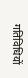गतिविधियों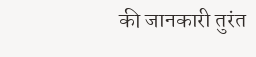की जानकारी तुरंत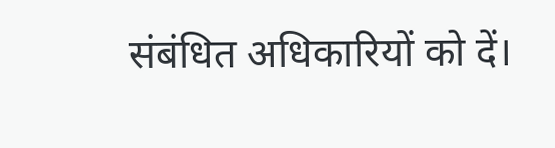संबंधित अधिकारियों को दें।